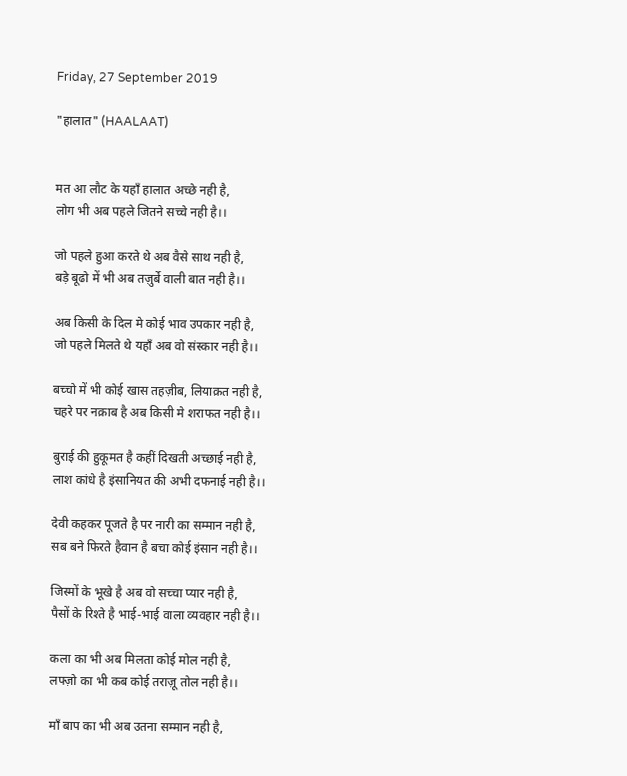Friday, 27 September 2019

"हालात" (HAALAAT)


मत आ लौट के यहाँ हालात अच्छे नही है,
लोग भी अब पहले जितने सच्चे नही है।।

जो पहले हुआ करते थे अब वैसे साथ नही है,
बड़े बूढो में भी अब तज़ुर्बे वाली बात नही है।।

अब किसी के दिल मे कोई भाव उपकार नही है,
जो पहले मिलते थे यहाँ अब वो संस्कार नही है।।

बच्चो में भी कोई खास तहज़ीब, लियाक़त नही है,
चहरे पर नक़ाब है अब किसी मे शराफत नही है।।

बुराई की हुकूमत है कहीं दिखती अच्छाई नही है,
लाश कांधे है इंसानियत की अभी दफनाई नही है।।

देवी कहकर पूजते है पर नारी का सम्मान नही है,
सब बने फिरते हैवान है बचा कोई इंसान नही है।।

जिस्मों के भूखे है अब वो सच्चा प्यार नही है,
पैसों के रिश्ते है भाई-भाई वाला व्यवहार नही है।।

कला का भी अब मिलता कोई मोल नही है,
लफ्ज़ो का भी कब कोई तराज़ू तोल नही है।।

माँ बाप का भी अब उतना सम्मान नही है,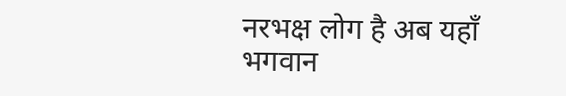नरभक्ष लोग है अब यहाँ भगवान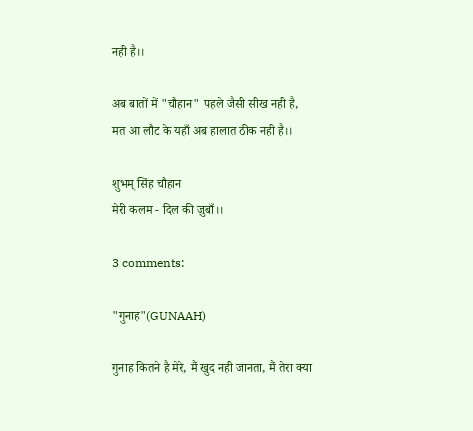नही है।।

अब बातों में "चौहान" पहले जैसी सीख नही है,
मत आ लौट के यहाँ अब हालात ठीक नही है।।

शुभम् सिंह चौहान
मेरी कलम - दिल की ज़ुबाँ।।

3 comments:

"गुनाह"(GUNAAH)

गुनाह कितने है मेरे, मैं खुद नही जानता, मैं तेरा क्या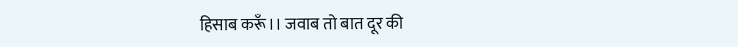हिसाब करूँ।। जवाब तो बात दूर की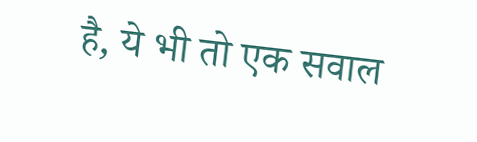है, ये भी तो एक सवाल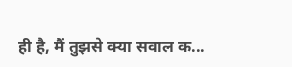ही है, मैं तुझसे क्या सवाल क...